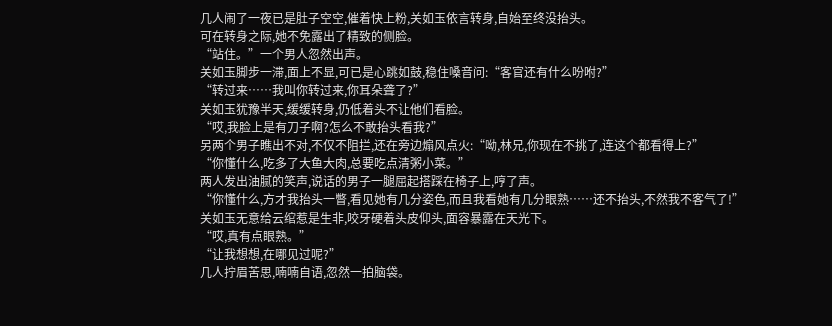几人闹了一夜已是肚子空空,催着快上粉,关如玉依言转身,自始至终没抬头。
可在转身之际,她不免露出了精致的侧脸。
“站住。”一个男人忽然出声。
关如玉脚步一滞,面上不显,可已是心跳如鼓,稳住嗓音问:“客官还有什么吩咐?”
“转过来……我叫你转过来,你耳朵聋了?”
关如玉犹豫半天,缓缓转身,仍低着头不让他们看脸。
“哎,我脸上是有刀子啊?怎么不敢抬头看我?”
另两个男子瞧出不对,不仅不阻拦,还在旁边煽风点火:“呦,林兄,你现在不挑了,连这个都看得上?”
“你懂什么,吃多了大鱼大肉,总要吃点清粥小菜。”
两人发出油腻的笑声,说话的男子一腿屈起搭踩在椅子上,哼了声。
“你懂什么,方才我抬头一瞥,看见她有几分姿色,而且我看她有几分眼熟……还不抬头,不然我不客气了!”
关如玉无意给云绾惹是生非,咬牙硬着头皮仰头,面容暴露在天光下。
“哎,真有点眼熟。”
“让我想想,在哪见过呢?”
几人拧眉苦思,喃喃自语,忽然一拍脑袋。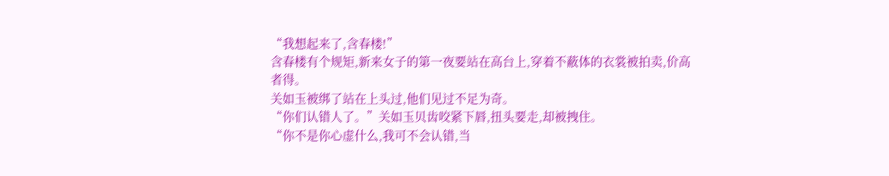“我想起来了,含春楼!”
含春楼有个规矩,新来女子的第一夜要站在高台上,穿着不蔽体的衣裳被拍卖,价高者得。
关如玉被绑了站在上头过,他们见过不足为奇。
“你们认错人了。”关如玉贝齿咬紧下唇,扭头要走,却被拽住。
“你不是你心虚什么,我可不会认错,当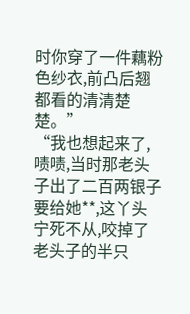时你穿了一件藕粉色纱衣,前凸后翘都看的清清楚楚。”
“我也想起来了,啧啧,当时那老头子出了二百两银子要给她**,这丫头宁死不从,咬掉了老头子的半只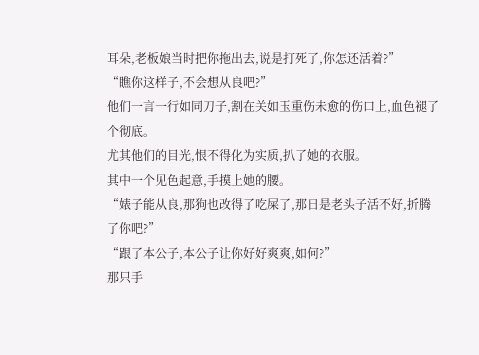耳朵,老板娘当时把你拖出去,说是打死了,你怎还活着?”
“瞧你这样子,不会想从良吧?”
他们一言一行如同刀子,割在关如玉重伤未愈的伤口上,血色褪了个彻底。
尤其他们的目光,恨不得化为实质,扒了她的衣服。
其中一个见色起意,手摸上她的腰。
“婊子能从良,那狗也改得了吃屎了,那日是老头子活不好,折腾了你吧?”
“跟了本公子,本公子让你好好爽爽,如何?”
那只手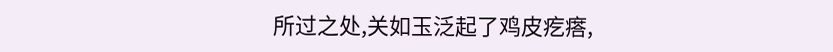所过之处,关如玉泛起了鸡皮疙瘩,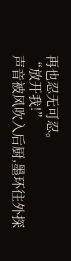再也忍无可忍。
“放开我!”
声音被风吹入后厨,墨环往外探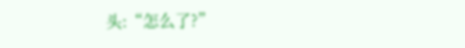头:“怎么了?”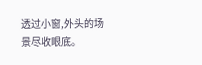透过小窗,外头的场景尽收眼底。